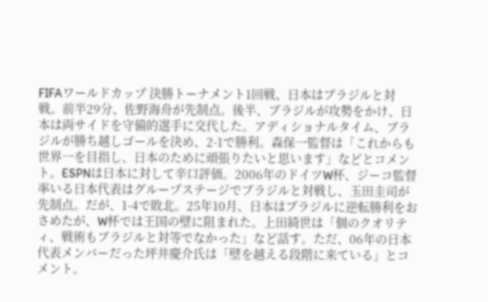FIFAワールドカップ 決勝トーナメント1回戦、日本はブラジルと対戦。前半29分、佐野海舟が先制点。後半、ブラジルが攻勢をかけ、日本は両サイドを守備的選手に交代した。アディショナルタイム、ブラジルが勝ち越しゴールを決め、2-1で勝利。森保一監督は「これからも世界一を目指し、日本のために頑張りたいと思います」などとコメント。ESPNは日本に対して辛口評価。2006年のドイツW杯、ジーコ監督率いる日本代表はグループステージでブラジルと対戦し、玉田圭司が先制点。だが、1-4で敗北。25年10月、日本はブラジルに逆転勝利をおさめたが、W杯では王国の壁に阻まれた。上田綺世は「個のクオリティ、戦術もブラジルと対等でなかった」など話す。ただ、06年の日本代表メンバーだった坪井慶介氏は「壁を越える段階に来ている」とコメント。